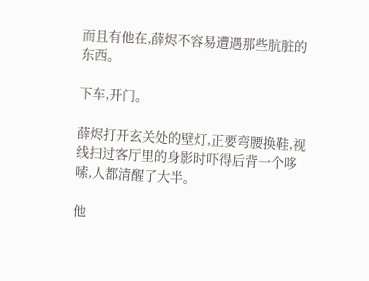而且有他在,薛烬不容易遭遇那些肮脏的东西。

下车,开门。

薛烬打开玄关处的壁灯,正要弯腰换鞋,视线扫过客厅里的身影时吓得后背一个哆嗦,人都清醒了大半。

他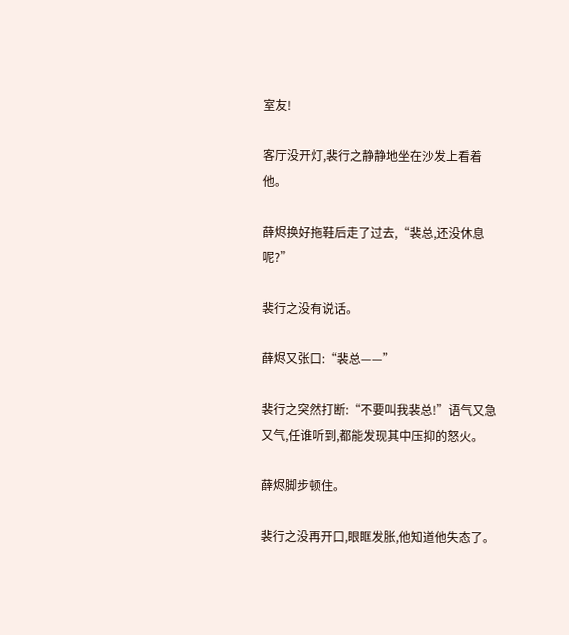室友!

客厅没开灯,裴行之静静地坐在沙发上看着他。

薛烬换好拖鞋后走了过去,“裴总,还没休息呢?”

裴行之没有说话。

薛烬又张口:“裴总——”

裴行之突然打断:“不要叫我裴总!”语气又急又气,任谁听到,都能发现其中压抑的怒火。

薛烬脚步顿住。

裴行之没再开口,眼眶发胀,他知道他失态了。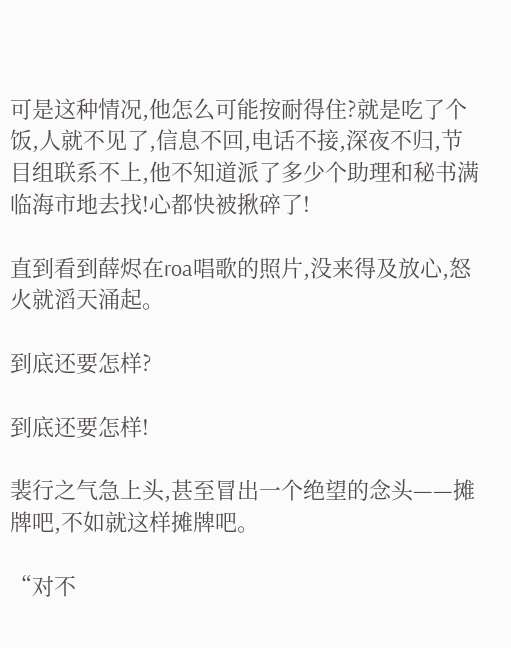可是这种情况,他怎么可能按耐得住?就是吃了个饭,人就不见了,信息不回,电话不接,深夜不归,节目组联系不上,他不知道派了多少个助理和秘书满临海市地去找!心都快被揪碎了!

直到看到薛烬在roa唱歌的照片,没来得及放心,怒火就滔天涌起。

到底还要怎样?

到底还要怎样!

裴行之气急上头,甚至冒出一个绝望的念头——摊牌吧,不如就这样摊牌吧。

“对不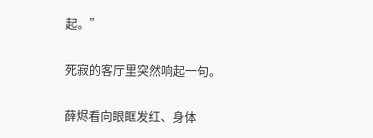起。”

死寂的客厅里突然响起一句。

薛烬看向眼眶发红、身体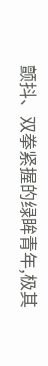颤抖、双拳紧握的绿眸青年,极其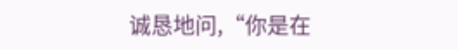诚恳地问,“你是在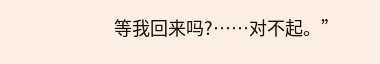等我回来吗?……对不起。”